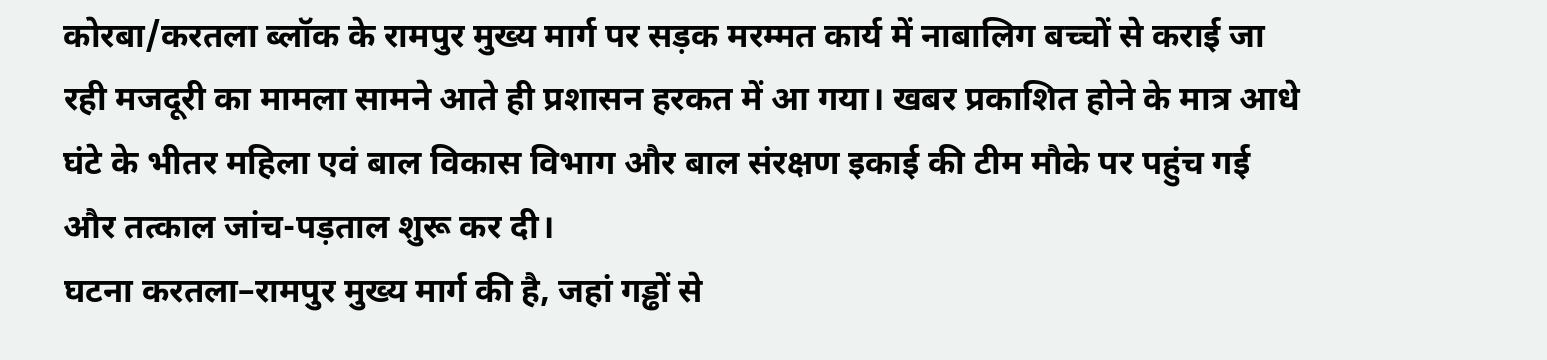कोरबा/करतला ब्लॉक के रामपुर मुख्य मार्ग पर सड़क मरम्मत कार्य में नाबालिग बच्चों से कराई जा रही मजदूरी का मामला सामने आते ही प्रशासन हरकत में आ गया। खबर प्रकाशित होने के मात्र आधे घंटे के भीतर महिला एवं बाल विकास विभाग और बाल संरक्षण इकाई की टीम मौके पर पहुंच गई और तत्काल जांच-पड़ताल शुरू कर दी।
घटना करतला–रामपुर मुख्य मार्ग की है, जहां गड्ढों से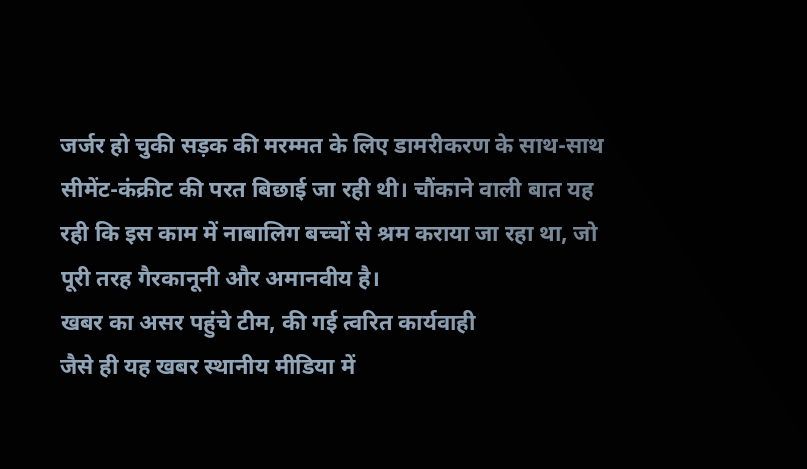जर्जर हो चुकी सड़क की मरम्मत के लिए डामरीकरण के साथ-साथ सीमेंट-कंक्रीट की परत बिछाई जा रही थी। चौंकाने वाली बात यह रही कि इस काम में नाबालिग बच्चों से श्रम कराया जा रहा था, जो पूरी तरह गैरकानूनी और अमानवीय है।
खबर का असर पहुंचे टीम, की गई त्वरित कार्यवाही
जैसे ही यह खबर स्थानीय मीडिया में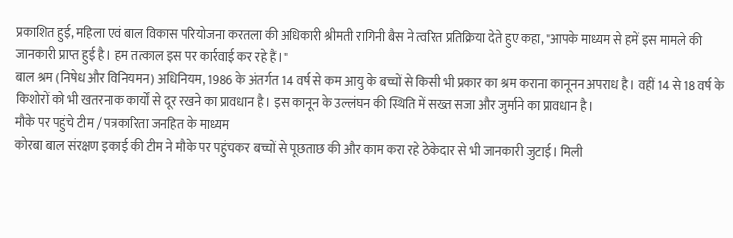प्रकाशित हुई, महिला एवं बाल विकास परियोजना करतला की अधिकारी श्रीमती रागिनी बैस ने त्वरित प्रतिक्रिया देते हुए कहा, "आपके माध्यम से हमें इस मामले की जानकारी प्राप्त हुई है। हम तत्काल इस पर कार्रवाई कर रहे हैं।"
बाल श्रम (निषेध और विनियमन) अधिनियम, 1986 के अंतर्गत 14 वर्ष से कम आयु के बच्चों से किसी भी प्रकार का श्रम कराना कानूनन अपराध है। वहीं 14 से 18 वर्ष के किशोरों को भी खतरनाक कार्यों से दूर रखने का प्रावधान है। इस कानून के उल्लंघन की स्थिति में सख्त सजा और जुर्माने का प्रावधान है।
मौके पर पहुंचे टीम / पत्रकारिता जनहित के माध्यम
कोरबा बाल संरक्षण इकाई की टीम ने मौके पर पहुंचकर बच्चों से पूछताछ की और काम करा रहे ठेकेदार से भी जानकारी जुटाई। मिली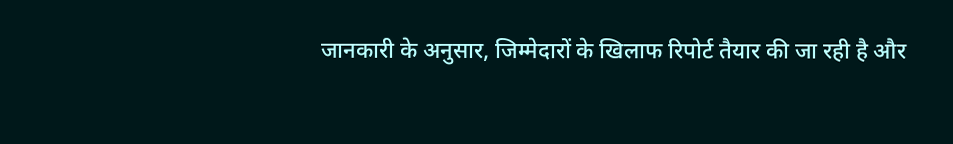जानकारी के अनुसार, जिम्मेदारों के खिलाफ रिपोर्ट तैयार की जा रही है और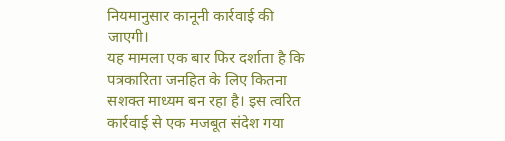नियमानुसार कानूनी कार्रवाई की जाएगी।
यह मामला एक बार फिर दर्शाता है कि पत्रकारिता जनहित के लिए कितना सशक्त माध्यम बन रहा है। इस त्वरित कार्रवाई से एक मजबूत संदेश गया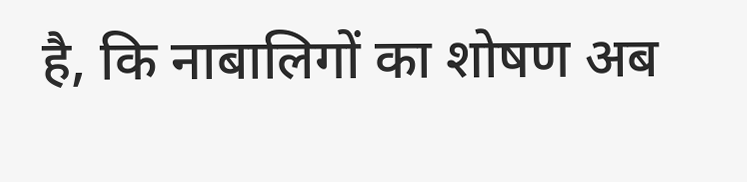है, कि नाबालिगों का शोषण अब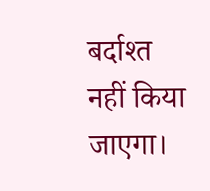बर्दाश्त
नहीं किया जाएगा।